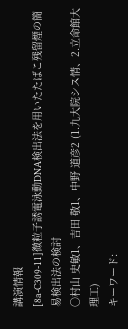講演情報
[8a-C309-11]微粒子誘電泳動DNA検出法を用いたたばこ残留煙の簡易検出法の検討
〇村山 史敏1、吉田 敬1、中野 道彦2 (1.九大院シス情、2.立命館大理工)
キーワード: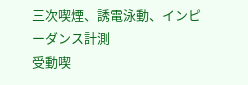三次喫煙、誘電泳動、インピーダンス計測
受動喫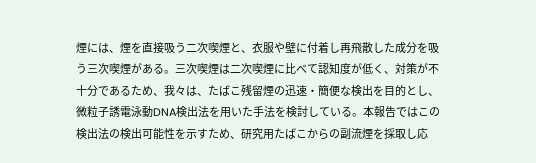煙には、煙を直接吸う二次喫煙と、衣服や壁に付着し再飛散した成分を吸う三次喫煙がある。三次喫煙は二次喫煙に比べて認知度が低く、対策が不十分であるため、我々は、たばこ残留煙の迅速・簡便な検出を目的とし、微粒子誘電泳動DNA検出法を用いた手法を検討している。本報告ではこの検出法の検出可能性を示すため、研究用たばこからの副流煙を採取し応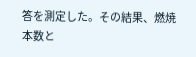答を測定した。その結果、燃焼本数と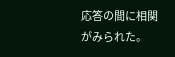応答の間に相関がみられた。